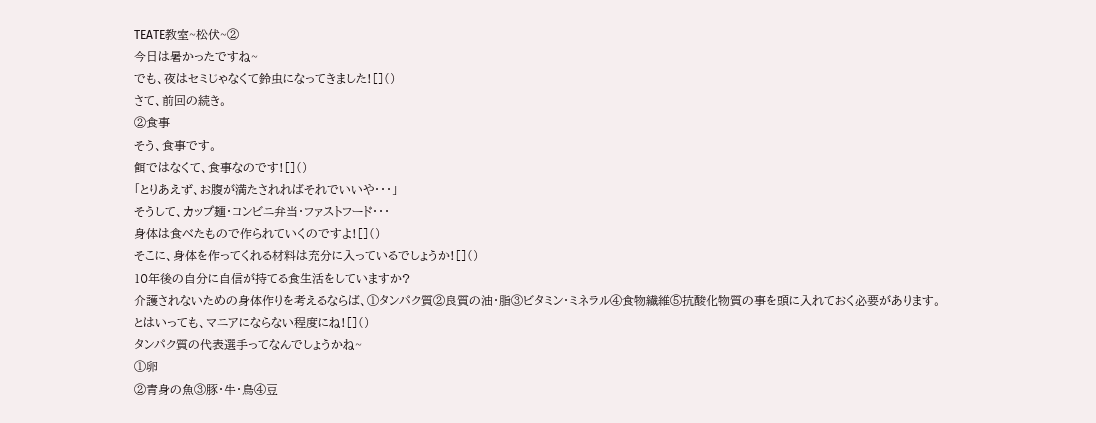TEATE教室~松伏~②
今日は暑かったですね~
でも、夜はセミじゃなくて鈴虫になってきました![]()
さて、前回の続き。
②食事
そう、食事です。
餌ではなくて、食事なのです![]()
「とりあえず、お腹が満たされればそれでいいや・・・」
そうして、カップ麺・コンビニ弁当・ファストフード・・・
身体は食べたもので作られていくのですよ![]()
そこに、身体を作ってくれる材料は充分に入っているでしょうか![]()
10年後の自分に自信が持てる食生活をしていますか?
介護されないための身体作りを考えるならば、①タンパク質②良質の油・脂③ビタミン・ミネラル④食物繊維⑤抗酸化物質の事を頭に入れておく必要があります。
とはいっても、マニアにならない程度にね![]()
タンパク質の代表選手ってなんでしょうかね~
①卵
②青身の魚③豚・牛・鳥④豆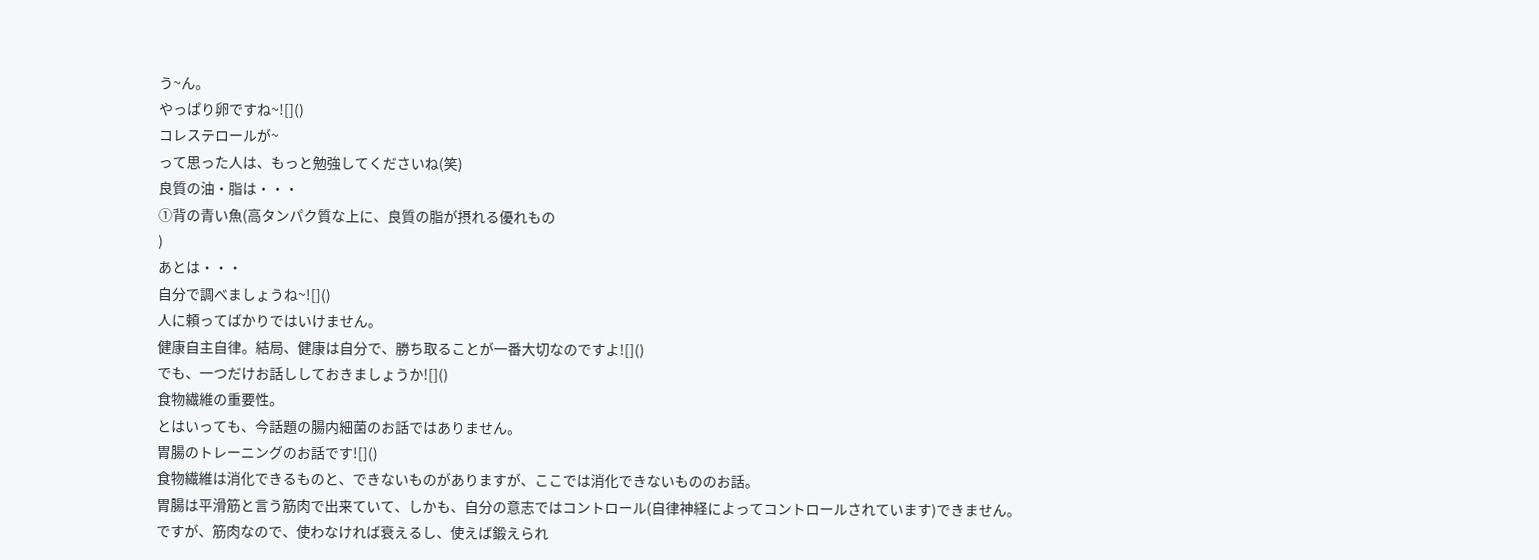う~ん。
やっぱり卵ですね~![]()
コレステロールが~
って思った人は、もっと勉強してくださいね(笑)
良質の油・脂は・・・
①背の青い魚(高タンパク質な上に、良質の脂が摂れる優れもの
)
あとは・・・
自分で調べましょうね~![]()
人に頼ってばかりではいけません。
健康自主自律。結局、健康は自分で、勝ち取ることが一番大切なのですよ![]()
でも、一つだけお話ししておきましょうか![]()
食物繊維の重要性。
とはいっても、今話題の腸内細菌のお話ではありません。
胃腸のトレーニングのお話です![]()
食物繊維は消化できるものと、できないものがありますが、ここでは消化できないもののお話。
胃腸は平滑筋と言う筋肉で出来ていて、しかも、自分の意志ではコントロール(自律神経によってコントロールされています)できません。
ですが、筋肉なので、使わなければ衰えるし、使えば鍛えられ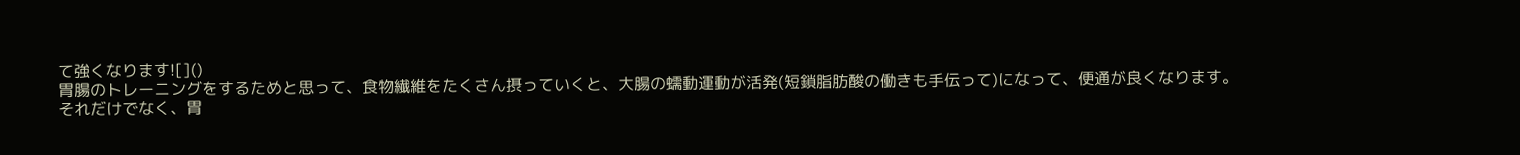て強くなります![]()
胃腸のトレーニングをするためと思って、食物繊維をたくさん摂っていくと、大腸の蠕動運動が活発(短鎖脂肪酸の働きも手伝って)になって、便通が良くなります。
それだけでなく、胃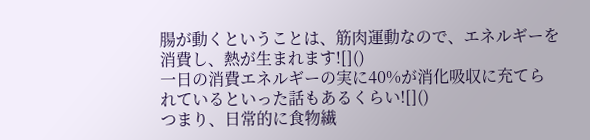腸が動くということは、筋肉運動なので、エネルギーを消費し、熱が生まれます![]()
一日の消費エネルギーの実に40%が消化吸収に充てられているといった話もあるくらい![]()
つまり、日常的に食物繊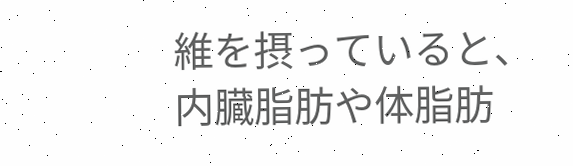維を摂っていると、内臓脂肪や体脂肪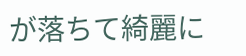が落ちて綺麗に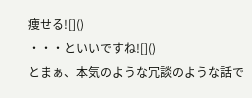痩せる![]()
・・・といいですね![]()
とまぁ、本気のような冗談のような話で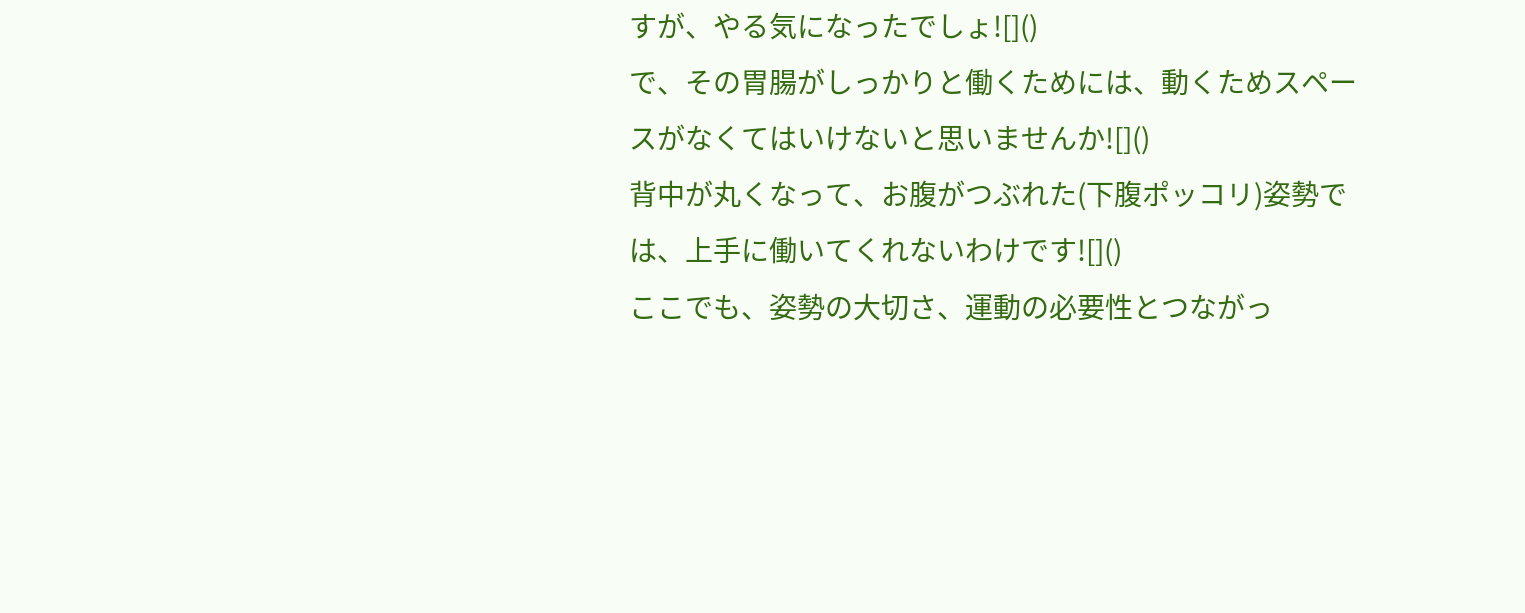すが、やる気になったでしょ![]()
で、その胃腸がしっかりと働くためには、動くためスペースがなくてはいけないと思いませんか![]()
背中が丸くなって、お腹がつぶれた(下腹ポッコリ)姿勢では、上手に働いてくれないわけです![]()
ここでも、姿勢の大切さ、運動の必要性とつながっ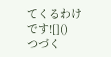てくるわけです![]()
つづく